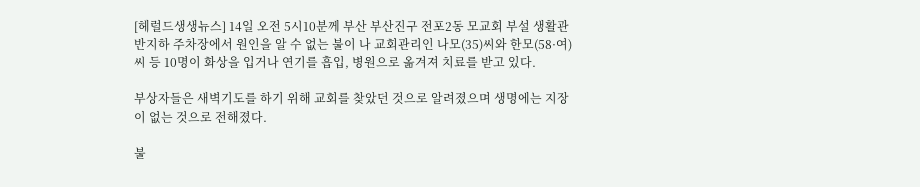[헤럴드생생뉴스] 14일 오전 5시10분께 부산 부산진구 전포2동 모교회 부설 생활관 반지하 주차장에서 원인을 알 수 없는 불이 나 교회관리인 나모(35)씨와 한모(58·여)씨 등 10명이 화상을 입거나 연기를 흡입, 병원으로 옮겨져 치료를 받고 있다.

부상자들은 새벽기도를 하기 위해 교회를 찾았던 것으로 알려졌으며 생명에는 지장이 없는 것으로 전해졌다.

불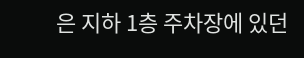은 지하 1층 주차장에 있던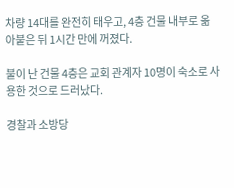차량 14대를 완전히 태우고, 4층 건물 내부로 옮아붙은 뒤 1시간 만에 꺼졌다.

불이 난 건물 4층은 교회 관계자 10명이 숙소로 사용한 것으로 드러났다.

경찰과 소방당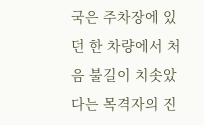국은 주차장에 있던 한 차량에서 처음 불길이 치솟았다는 목격자의 진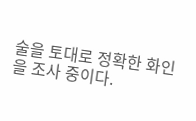술을 토대로 정확한 화인을 조사 중이다.